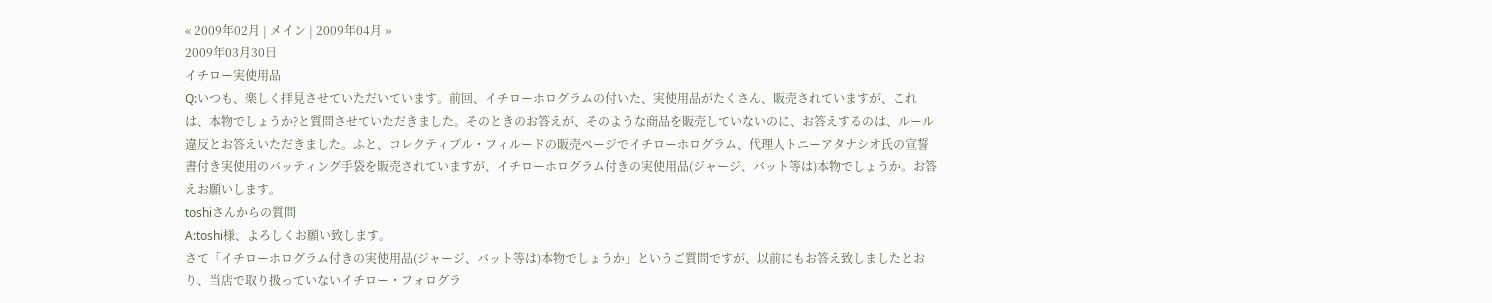« 2009年02月 | メイン | 2009年04月 »
2009年03月30日
イチロー実使用品
Q:いつも、楽しく拝見させていただいています。前回、イチローホログラムの付いた、実使用品がたくさん、販売されていますが、これは、本物でしょうか?と質問させていただきました。そのときのお答えが、そのような商品を販売していないのに、お答えするのは、ルール違反とお答えいただきました。ふと、コレクティブル・フィルードの販売ページでイチローホログラム、代理人トニーアタナシオ氏の宣誓書付き実使用のバッティング手袋を販売されていますが、イチローホログラム付きの実使用品(ジャージ、バット等は)本物でしょうか。お答えお願いします。
toshiさんからの質問
A:toshi様、よろしくお願い致します。
さて「イチローホログラム付きの実使用品(ジャージ、バット等は)本物でしょうか」というご質問ですが、以前にもお答え致しましたとおり、当店で取り扱っていないイチロー・フォログラ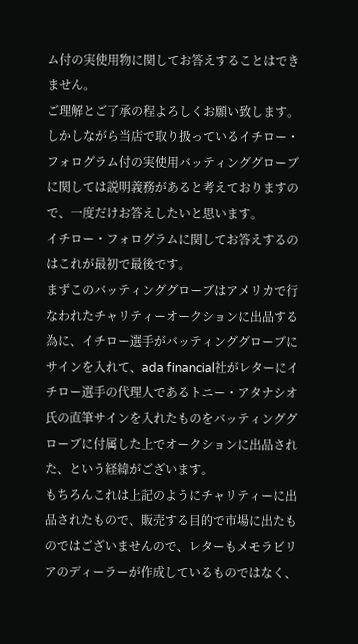ム付の実使用物に関してお答えすることはできません。
ご理解とご了承の程よろしくお願い致します。
しかしながら当店で取り扱っているイチロー・フォログラム付の実使用バッティンググローブに関しては説明義務があると考えておりますので、一度だけお答えしたいと思います。
イチロー・フォログラムに関してお答えするのはこれが最初で最後です。
まずこのバッティンググローブはアメリカで行なわれたチャリティーオークションに出品する為に、イチロー選手がバッティンググローブにサインを入れて、ada financial社がレターにイチロー選手の代理人であるトニー・アタナシオ氏の直筆サインを入れたものをバッティンググローブに付属した上でオークションに出品された、という経緯がございます。
もちろんこれは上記のようにチャリティーに出品されたもので、販売する目的で市場に出たものではございませんので、レターもメモラビリアのディーラーが作成しているものではなく、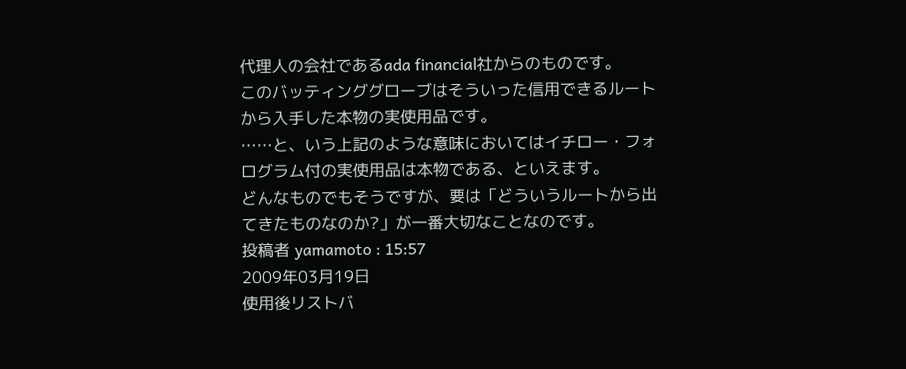代理人の会社であるada financial社からのものです。
このバッティンググローブはそういった信用できるルートから入手した本物の実使用品です。
……と、いう上記のような意味においてはイチロー・フォログラム付の実使用品は本物である、といえます。
どんなものでもそうですが、要は「どういうルートから出てきたものなのか?」が一番大切なことなのです。
投稿者 yamamoto : 15:57
2009年03月19日
使用後リストバ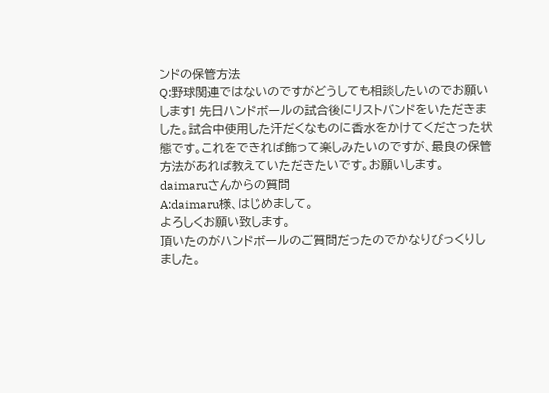ンドの保管方法
Q:野球関連ではないのですがどうしても相談したいのでお願いします! 先日ハンドボールの試合後にリストバンドをいただきました。試合中使用した汗だくなものに香水をかけてくださった状態です。これをできれば飾って楽しみたいのですが、最良の保管方法があれば教えていただきたいです。お願いします。
daimaruさんからの質問
A:daimaru様、はじめまして。
よろしくお願い致します。
頂いたのがハンドボールのご質問だったのでかなりびっくりしました。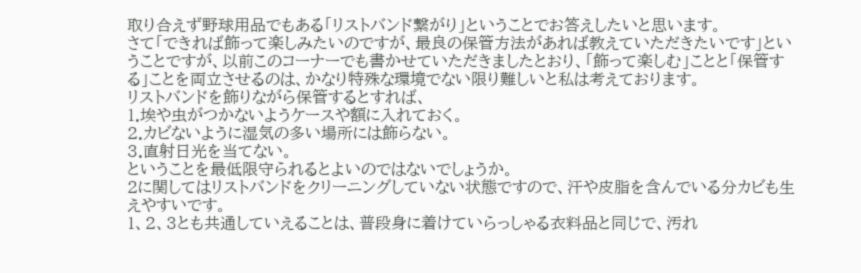取り合えず野球用品でもある「リストバンド繋がり」ということでお答えしたいと思います。
さて「できれば飾って楽しみたいのですが、最良の保管方法があれば教えていただきたいです」ということですが、以前このコーナーでも書かせていただきましたとおり、「飾って楽しむ」ことと「保管する」ことを両立させるのは、かなり特殊な環境でない限り難しいと私は考えております。
リストバンドを飾りながら保管するとすれば、
1.埃や虫がつかないようケースや額に入れておく。
2.カビないように湿気の多い場所には飾らない。
3.直射日光を当てない。
ということを最低限守られるとよいのではないでしょうか。
2に関してはリストバンドをクリーニングしていない状態ですので、汗や皮脂を含んでいる分カビも生えやすいです。
1、2、3とも共通していえることは、普段身に着けていらっしゃる衣料品と同じで、汚れ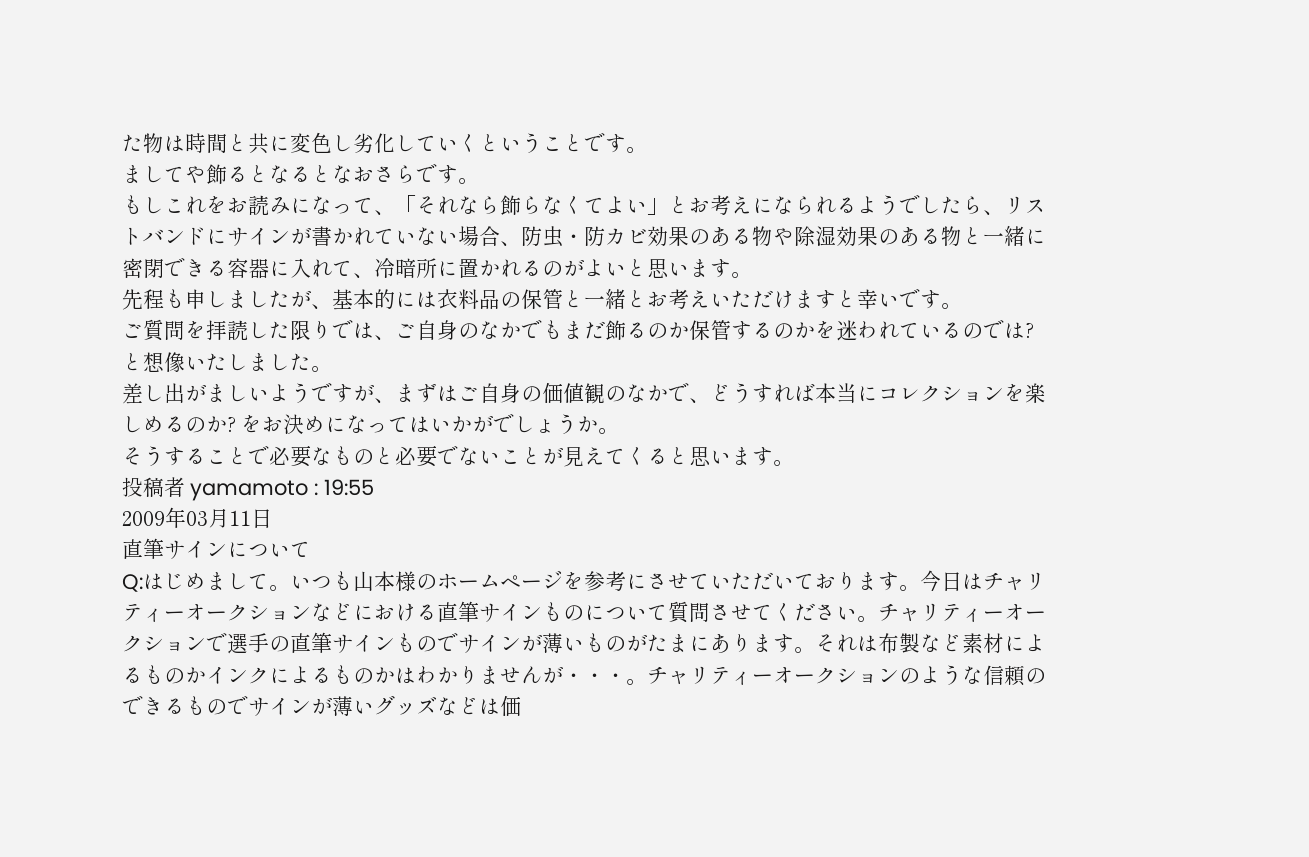た物は時間と共に変色し劣化していくということです。
ましてや飾るとなるとなおさらです。
もしこれをお読みになって、「それなら飾らなくてよい」とお考えになられるようでしたら、リストバンドにサインが書かれていない場合、防虫・防カビ効果のある物や除湿効果のある物と一緒に密閉できる容器に入れて、冷暗所に置かれるのがよいと思います。
先程も申しましたが、基本的には衣料品の保管と一緒とお考えいただけますと幸いです。
ご質問を拝読した限りでは、ご自身のなかでもまだ飾るのか保管するのかを迷われているのでは? と想像いたしました。
差し出がましいようですが、まずはご自身の価値観のなかで、どうすれば本当にコレクションを楽しめるのか? をお決めになってはいかがでしょうか。
そうすることで必要なものと必要でないことが見えてくると思います。
投稿者 yamamoto : 19:55
2009年03月11日
直筆サインについて
Q:はじめまして。いつも山本様のホームページを参考にさせていただいております。今日はチャリティーオークションなどにおける直筆サインものについて質問させてください。チャリティーオークションで選手の直筆サインものでサインが薄いものがたまにあります。それは布製など素材によるものかインクによるものかはわかりませんが・・・。チャリティーオークションのような信頼のできるものでサインが薄いグッズなどは価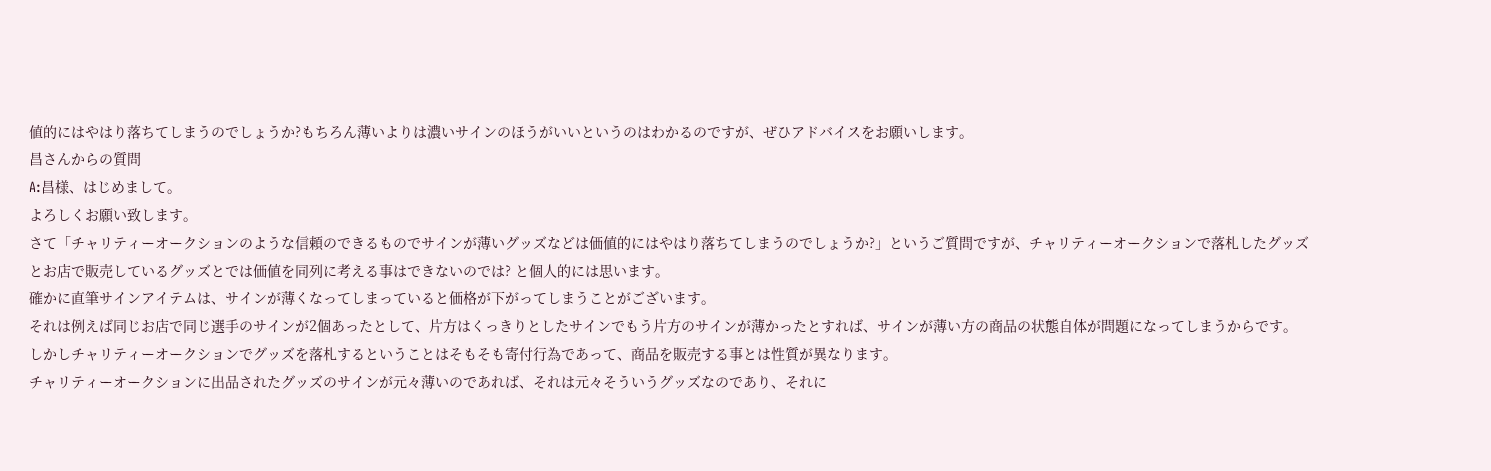値的にはやはり落ちてしまうのでしょうか?もちろん薄いよりは濃いサインのほうがいいというのはわかるのですが、ぜひアドバイスをお願いします。
昌さんからの質問
A:昌様、はじめまして。
よろしくお願い致します。
さて「チャリティーオークションのような信頼のできるものでサインが薄いグッズなどは価値的にはやはり落ちてしまうのでしょうか?」というご質問ですが、チャリティーオークションで落札したグッズとお店で販売しているグッズとでは価値を同列に考える事はできないのでは? と個人的には思います。
確かに直筆サインアイテムは、サインが薄くなってしまっていると価格が下がってしまうことがございます。
それは例えば同じお店で同じ選手のサインが2個あったとして、片方はくっきりとしたサインでもう片方のサインが薄かったとすれば、サインが薄い方の商品の状態自体が問題になってしまうからです。
しかしチャリティーオークションでグッズを落札するということはそもそも寄付行為であって、商品を販売する事とは性質が異なります。
チャリティーオークションに出品されたグッズのサインが元々薄いのであれば、それは元々そういうグッズなのであり、それに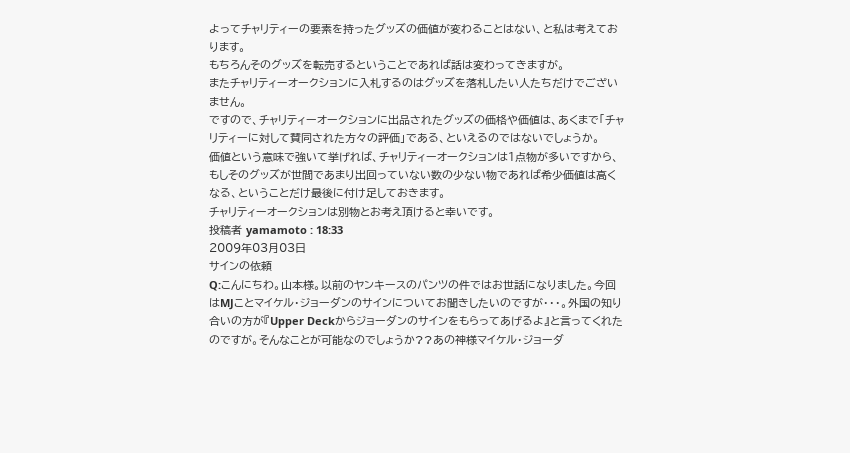よってチャリティーの要素を持ったグッズの価値が変わることはない、と私は考えております。
もちろんそのグッズを転売するということであれば話は変わってきますが。
またチャリティーオークションに入札するのはグッズを落札したい人たちだけでございません。
ですので、チャリティーオークションに出品されたグッズの価格や価値は、あくまで「チャリティーに対して賛同された方々の評価」である、といえるのではないでしょうか。
価値という意味で強いて挙げれば、チャリティーオークションは1点物が多いですから、もしそのグッズが世間であまり出回っていない数の少ない物であれば希少価値は高くなる、ということだけ最後に付け足しておきます。
チャリティーオークションは別物とお考え頂けると幸いです。
投稿者 yamamoto : 18:33
2009年03月03日
サインの依頼
Q:こんにちわ。山本様。以前のヤンキースのパンツの件ではお世話になりました。今回はMJことマイケル・ジョーダンのサインについてお聞きしたいのですが・・・。外国の知り合いの方が『Upper Deckからジョーダンのサインをもらってあげるよ』と言ってくれたのですが。そんなことが可能なのでしょうか??あの神様マイケル・ジョーダ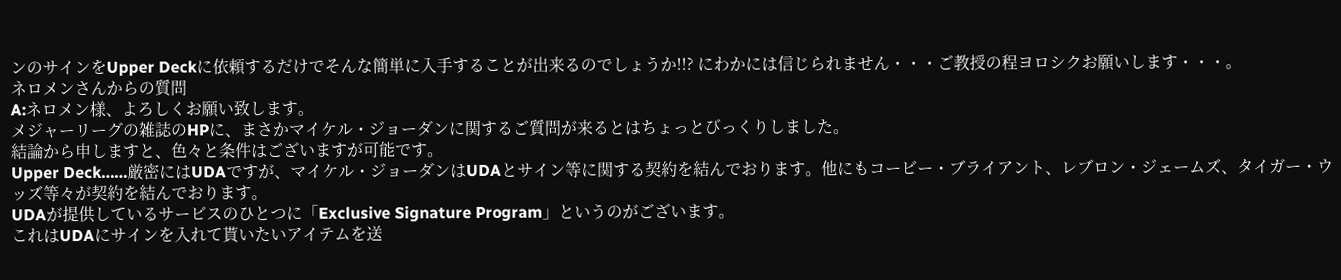ンのサインをUpper Deckに依頼するだけでそんな簡単に入手することが出来るのでしょうか!!? にわかには信じられません・・・ご教授の程ヨロシクお願いします・・・。
ネロメンさんからの質問
A:ネロメン様、よろしくお願い致します。
メジャーリーグの雑誌のHPに、まさかマイケル・ジョーダンに関するご質問が来るとはちょっとびっくりしました。
結論から申しますと、色々と条件はございますが可能です。
Upper Deck……厳密にはUDAですが、マイケル・ジョーダンはUDAとサイン等に関する契約を結んでおります。他にもコービー・ブライアント、レブロン・ジェームズ、タイガー・ウッズ等々が契約を結んでおります。
UDAが提供しているサービスのひとつに「Exclusive Signature Program」というのがございます。
これはUDAにサインを入れて貰いたいアイテムを送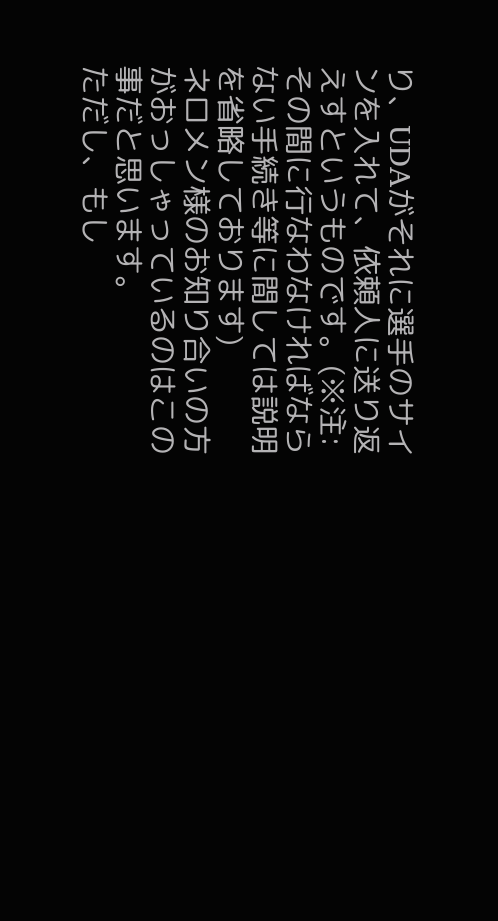り、UDAがそれに選手のサインを入れて、依頼人に送り返えすというものです。(※注:その間に行なわなければならない手続き等に間しては説明を省略しております)
ネロメン様のお知り合いの方がおっしゃっているのはこの事だと思います。
ただし、もし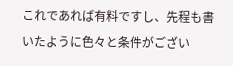これであれば有料ですし、先程も書いたように色々と条件がござい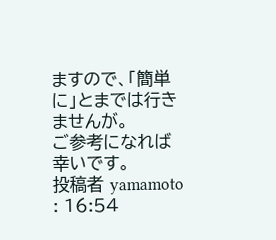ますので、「簡単に」とまでは行きませんが。
ご参考になれば幸いです。
投稿者 yamamoto : 16:54